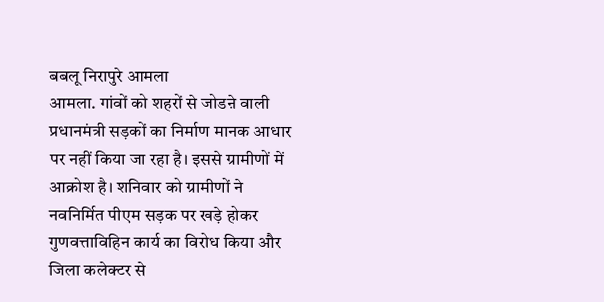बबलू निरापुरे आमला
आमला. गांवों को शहरों से जोडऩे वाली प्रधानमंत्री सड़कों का निर्माण मानक आधार पर नहीं किया जा रहा है। इससे ग्रामीणों में आक्रोश है। शनिवार को ग्रामीणों ने नवनिर्मित पीएम सड़क पर खड़े होकर गुणवत्ताविहिन कार्य का विरोध किया और जिला कलेक्टर से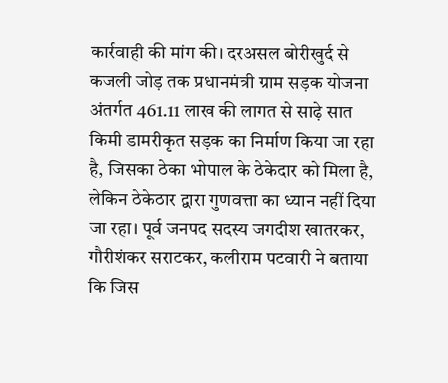कार्रवाही की मांग की। दरअसल बोरीखुर्द से कजली जोड़ तक प्रधानमंत्री ग्राम सड़क योजना अंतर्गत 461.11 लाख की लागत से साढ़े सात किमी डामरीकृत सड़क का निर्माण किया जा रहा है, जिसका ठेका भोपाल के ठेकेदार को मिला है, लेकिन ठेकेठार द्वारा गुणवत्ता का ध्यान नहीं दिया जा रहा। पूर्व जनपद सदस्य जगदीश खातरकर, गौरीशंकर सराटकर, कलीराम पटवारी ने बताया कि जिस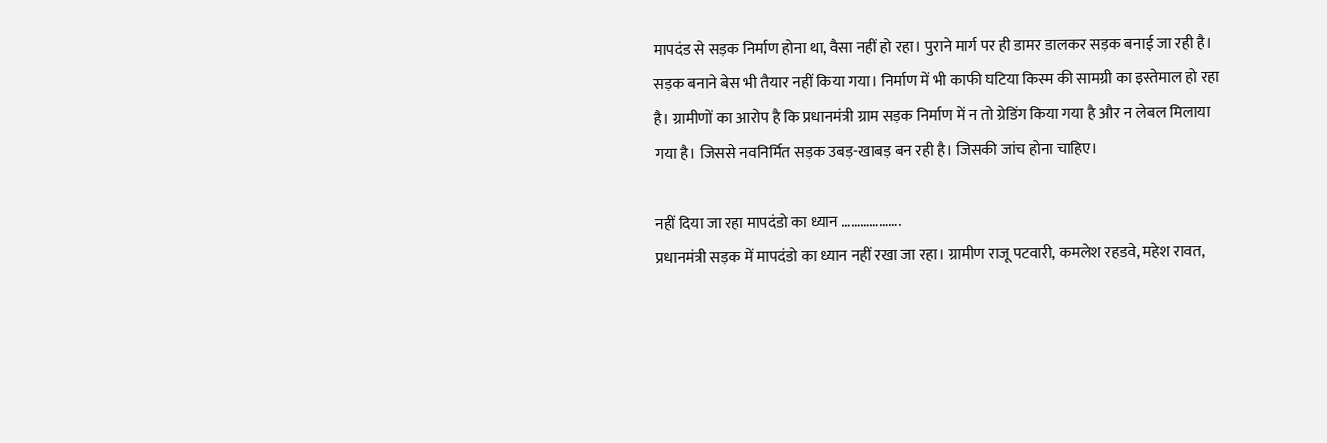मापदंड से सड़क निर्माण होना था, वैसा नहीं हो रहा। पुराने मार्ग पर ही डामर डालकर सड़क बनाई जा रही है। सड़क बनाने बेस भी तैयार नहीं किया गया। निर्माण में भी काफी घटिया किस्म की सामग्री का इस्तेमाल हो रहा है। ग्रामीणों का आरोप है कि प्रधानमंत्री ग्राम सड़क निर्माण में न तो ग्रेडिंग किया गया है और न लेबल मिलाया गया है। जिससे नवनिर्मित सड़क उबड़-खाबड़ बन रही है। जिसकी जांच होना चाहिए।

नहीं दिया जा रहा मापदंडो का ध्यान ……………….
प्रधानमंत्री सड़क में मापदंडो का ध्यान नहीं रखा जा रहा। ग्रामीण राजू पटवारी, कमलेश रहडवे, महेश रावत,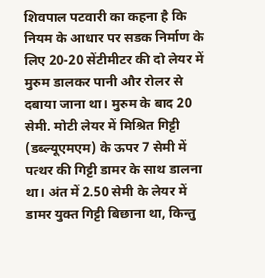शिवपाल पटवारी का कहना है कि नियम के आधार पर सडक निर्माण के लिए 20-20 सेंटीमीटर की दो लेयर में मुरुम डालकर पानी और रोलर से दबाया जाना था। मुरुम के बाद 20 सेमी. मोटी लेयर में मिश्रित गिट्टी (डब्ल्यूएमएम) के ऊपर 7 सेमी में पत्थर की गिट्टी डामर के साथ डालना था। अंत में 2.50 सेमी के लेयर में डामर युक्त गिट्टी बिछाना था, किन्तु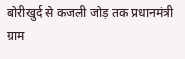बोरीखुर्द से कजली जोड़ तक प्रधानमंत्री ग्राम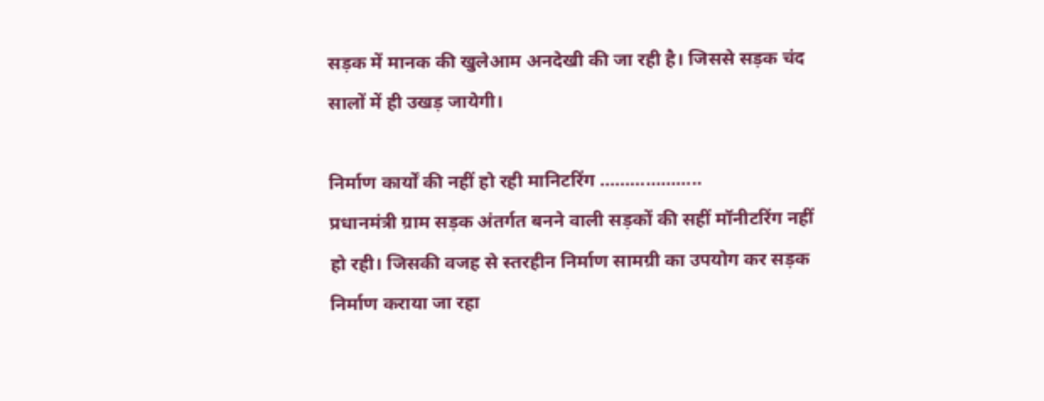सड़क में मानक की खुलेआम अनदेखी की जा रही है। जिससे सड़क चंद सालों में ही उखड़ जायेगी।

निर्माण कार्यों की नहीं हो रही मानिटरिंग ………………..
प्रधानमंत्री ग्राम सड़क अंतर्गत बनने वाली सड़कों की सहीं मॉनीटरिंग नहीं हो रही। जिसकी वजह से स्तरहीन निर्माण सामग्री का उपयोग कर सड़क निर्माण कराया जा रहा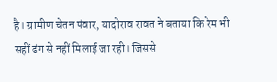है। ग्रामीण चेतन पंवार, यादोराव रावत ने बताया कि रेम भी सहीं ढंग से नहीं मिलाई जा रही। जिससे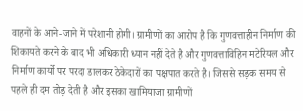वाहनों के आने-जाने में परेशानी होगी। ग्रामीणों का आरोप है कि गुणवत्ताहीन निर्माण की शिकायते करने के बाद भी अधिकारी ध्यान नहीं देते है और गुणवत्ताविहिन मटेरियल और निर्माण कार्यो पर परदा डालकर ठेकेदारों का पक्षपात करते है। जिससे सड़क समय से पहले ही दम तोड़ देती है और इसका खामियाजा ग्रामीणों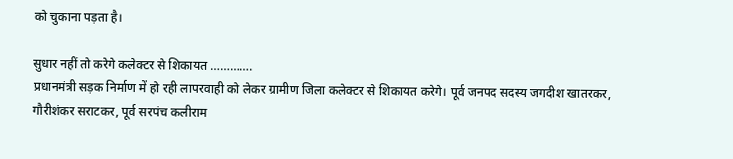को चुकाना पड़ता है।

सुधार नहीं तो करेगे कलेक्टर से शिकायत ………….
प्रधानमंत्री सड़क निर्माण में हो रही लापरवाही को लेकर ग्रामीण जिला कलेक्टर से शिकायत करेगे। पूर्व जनपद सदस्य जगदीश खातरकर, गौरीशंकर सराटकर, पूर्व सरपंच कलीराम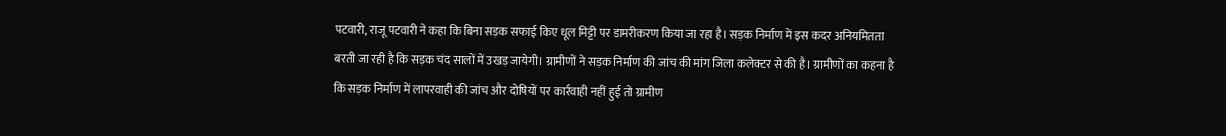पटवारी, राजू पटवारी ने कहा कि बिना सड़क सफाई किए धूल मिट्टी पर डामरीकरण किया जा रहा है। सड़क निर्माण में इस कदर अनियमितता बरती जा रही है कि सड़क चंद सालों में उखड़ जायेगी। ग्रामीणों ने सड़क निर्माण की जांच की मांग जिला कलेक्टर से की है। ग्रामीणों का कहना है कि सड़क निर्माण में लापरवाही की जांच और दोषियों पर कार्रवाही नहीं हुई तो ग्रामीण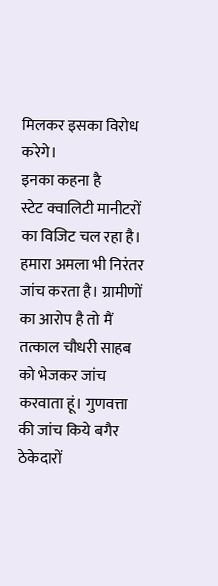मिलकर इसका विरोध करेगे।
इनका कहना है
स्टेट क्वालिटी मानीटरों का विजिट चल रहा है। हमारा अमला भी निरंतर जांच करता है। ग्रामीणों का आरोप है तो मैं तत्काल चौधरी साहब को भेजकर जांच करवाता हूं। गुणवत्ता की जांच किये बगैर ठेकेदारों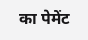का पेमेंट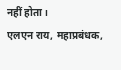नहीं होता।
एलएन राय, महाप्रबंधक,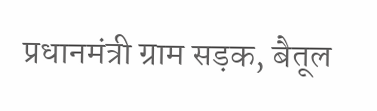प्रधानमंत्री ग्राम सड़क, बैतूल